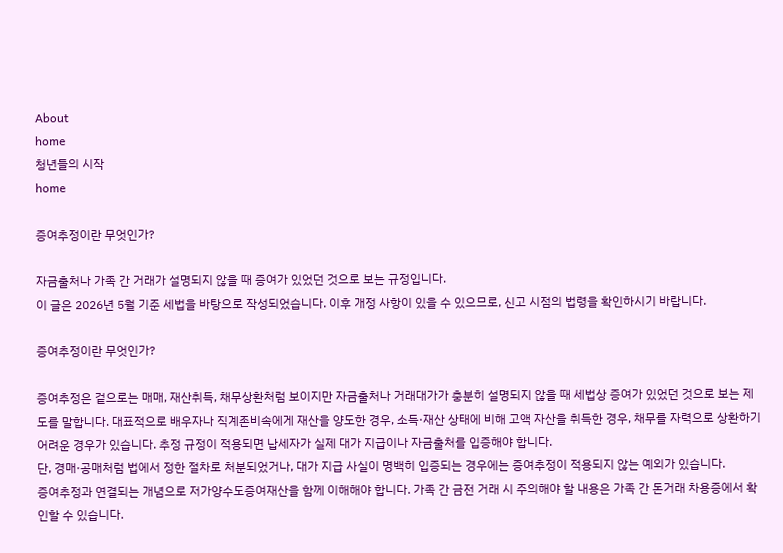About
home
청년들의 시작
home

증여추정이란 무엇인가?

자금출처나 가족 간 거래가 설명되지 않을 때 증여가 있었던 것으로 보는 규정입니다.
이 글은 2026년 5월 기준 세법을 바탕으로 작성되었습니다. 이후 개정 사항이 있을 수 있으므로, 신고 시점의 법령을 확인하시기 바랍니다.

증여추정이란 무엇인가?

증여추정은 겉으로는 매매, 재산취득, 채무상환처럼 보이지만 자금출처나 거래대가가 충분히 설명되지 않을 때 세법상 증여가 있었던 것으로 보는 제도를 말합니다. 대표적으로 배우자나 직계존비속에게 재산을 양도한 경우, 소득·재산 상태에 비해 고액 자산을 취득한 경우, 채무를 자력으로 상환하기 어려운 경우가 있습니다. 추정 규정이 적용되면 납세자가 실제 대가 지급이나 자금출처를 입증해야 합니다.
단, 경매·공매처럼 법에서 정한 절차로 처분되었거나, 대가 지급 사실이 명백히 입증되는 경우에는 증여추정이 적용되지 않는 예외가 있습니다.
증여추정과 연결되는 개념으로 저가양수도증여재산을 함께 이해해야 합니다. 가족 간 금전 거래 시 주의해야 할 내용은 가족 간 돈거래 차용증에서 확인할 수 있습니다.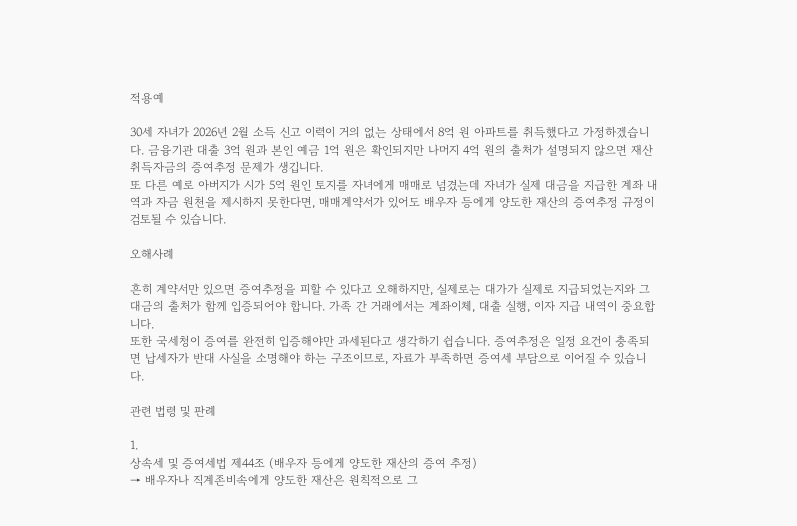적용예

30세 자녀가 2026년 2월 소득 신고 이력이 거의 없는 상태에서 8억 원 아파트를 취득했다고 가정하겠습니다. 금융기관 대출 3억 원과 본인 예금 1억 원은 확인되지만 나머지 4억 원의 출처가 설명되지 않으면 재산 취득자금의 증여추정 문제가 생깁니다.
또 다른 예로 아버지가 시가 5억 원인 토지를 자녀에게 매매로 넘겼는데 자녀가 실제 대금을 지급한 계좌 내역과 자금 원천을 제시하지 못한다면, 매매계약서가 있어도 배우자 등에게 양도한 재산의 증여추정 규정이 검토될 수 있습니다.

오해사례

흔히 계약서만 있으면 증여추정을 피할 수 있다고 오해하지만, 실제로는 대가가 실제로 지급되었는지와 그 대금의 출처가 함께 입증되어야 합니다. 가족 간 거래에서는 계좌이체, 대출 실행, 이자 지급 내역이 중요합니다.
또한 국세청이 증여를 완전히 입증해야만 과세된다고 생각하기 쉽습니다. 증여추정은 일정 요건이 충족되면 납세자가 반대 사실을 소명해야 하는 구조이므로, 자료가 부족하면 증여세 부담으로 이어질 수 있습니다.

관련 법령 및 판례

1.
상속세 및 증여세법 제44조 (배우자 등에게 양도한 재산의 증여 추정)
→ 배우자나 직계존비속에게 양도한 재산은 원칙적으로 그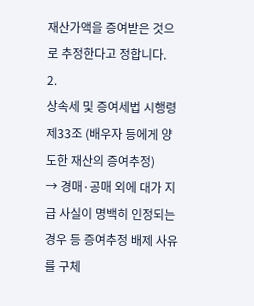재산가액을 증여받은 것으로 추정한다고 정합니다.
2.
상속세 및 증여세법 시행령 제33조 (배우자 등에게 양도한 재산의 증여추정)
→ 경매·공매 외에 대가 지급 사실이 명백히 인정되는 경우 등 증여추정 배제 사유를 구체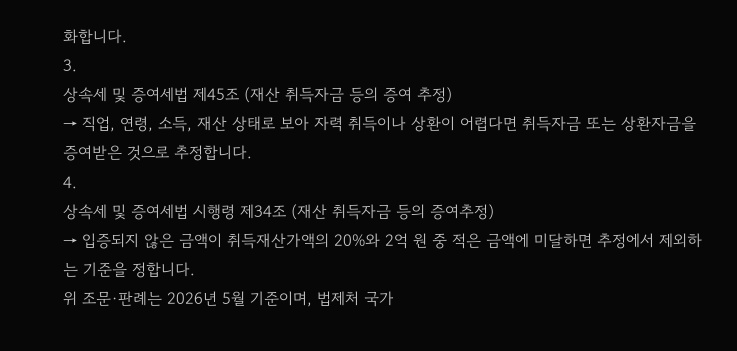화합니다.
3.
상속세 및 증여세법 제45조 (재산 취득자금 등의 증여 추정)
→ 직업, 연령, 소득, 재산 상태로 보아 자력 취득이나 상환이 어렵다면 취득자금 또는 상환자금을 증여받은 것으로 추정합니다.
4.
상속세 및 증여세법 시행령 제34조 (재산 취득자금 등의 증여추정)
→ 입증되지 않은 금액이 취득재산가액의 20%와 2억 원 중 적은 금액에 미달하면 추정에서 제외하는 기준을 정합니다.
위 조문·판례는 2026년 5월 기준이며, 법제처 국가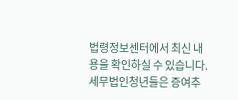법령정보센터에서 최신 내용을 확인하실 수 있습니다.
세무법인청년들은 증여추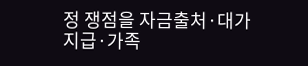정 쟁점을 자금출처·대가 지급·가족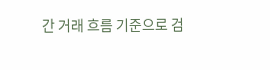간 거래 흐름 기준으로 검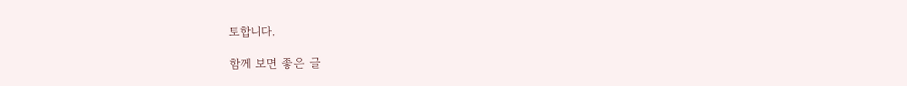토합니다.

함께 보면 좋은 글